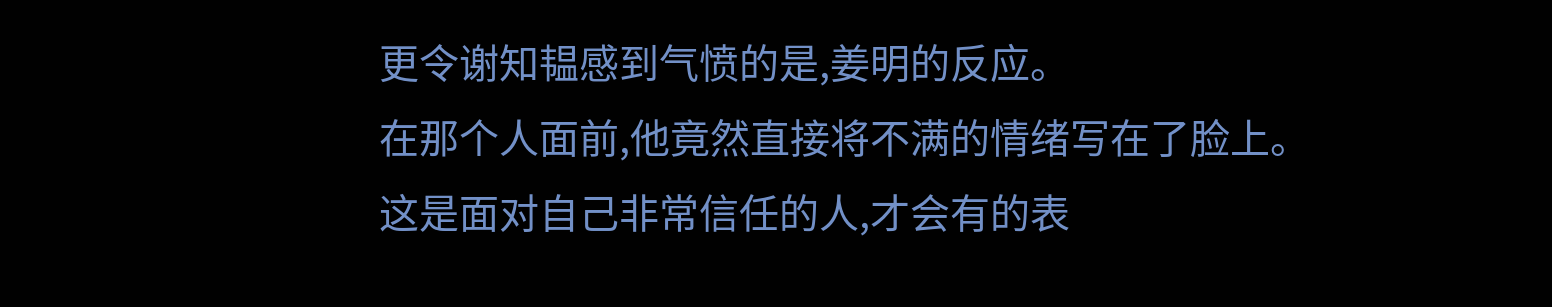更令谢知韫感到气愤的是,姜明的反应。
在那个人面前,他竟然直接将不满的情绪写在了脸上。
这是面对自己非常信任的人,才会有的表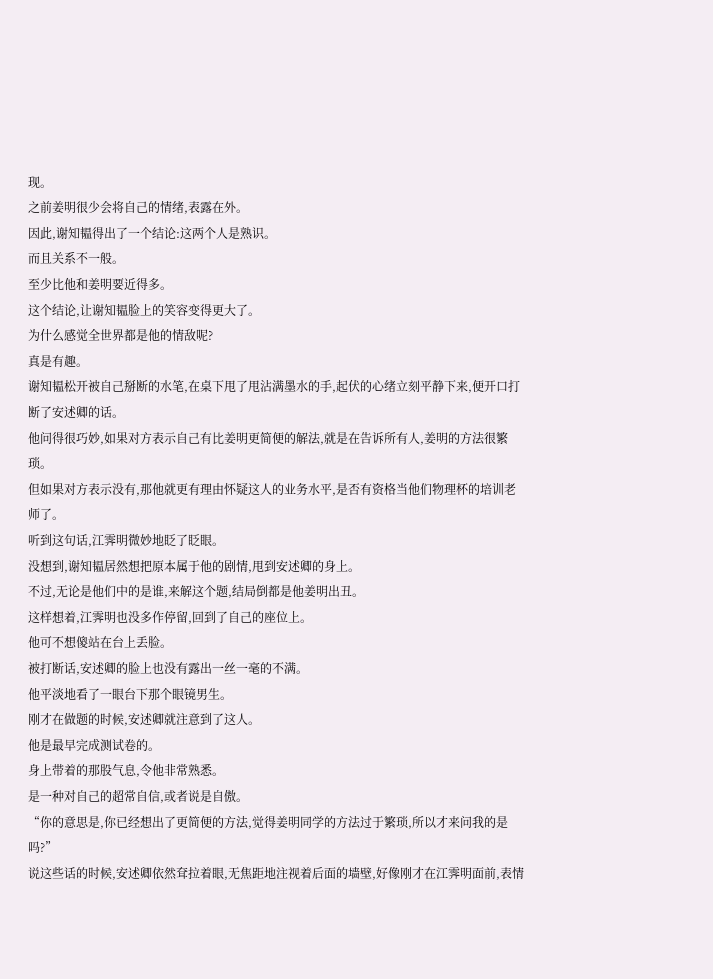现。
之前姜明很少会将自己的情绪,表露在外。
因此,谢知韫得出了一个结论:这两个人是熟识。
而且关系不一般。
至少比他和姜明要近得多。
这个结论,让谢知韫脸上的笑容变得更大了。
为什么感觉全世界都是他的情敌呢?
真是有趣。
谢知韫松开被自己掰断的水笔,在桌下甩了甩沾满墨水的手,起伏的心绪立刻平静下来,便开口打断了安述卿的话。
他问得很巧妙,如果对方表示自己有比姜明更简便的解法,就是在告诉所有人,姜明的方法很繁琐。
但如果对方表示没有,那他就更有理由怀疑这人的业务水平,是否有资格当他们物理杯的培训老师了。
听到这句话,江霁明微妙地眨了眨眼。
没想到,谢知韫居然想把原本属于他的剧情,甩到安述卿的身上。
不过,无论是他们中的是谁,来解这个题,结局倒都是他姜明出丑。
这样想着,江霁明也没多作停留,回到了自己的座位上。
他可不想傻站在台上丢脸。
被打断话,安述卿的脸上也没有露出一丝一毫的不满。
他平淡地看了一眼台下那个眼镜男生。
刚才在做题的时候,安述卿就注意到了这人。
他是最早完成测试卷的。
身上带着的那股气息,令他非常熟悉。
是一种对自己的超常自信,或者说是自傲。
“你的意思是,你已经想出了更简便的方法,觉得姜明同学的方法过于繁琐,所以才来问我的是吗?”
说这些话的时候,安述卿依然耷拉着眼,无焦距地注视着后面的墙壁,好像刚才在江霁明面前,表情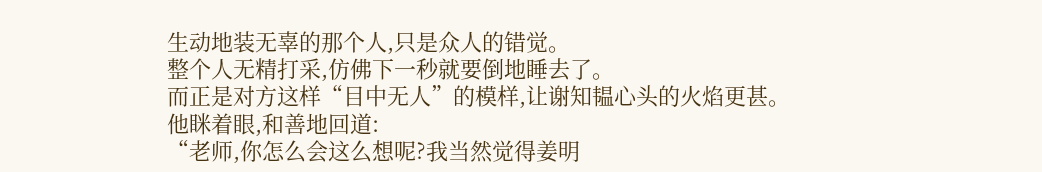生动地装无辜的那个人,只是众人的错觉。
整个人无精打采,仿佛下一秒就要倒地睡去了。
而正是对方这样“目中无人”的模样,让谢知韫心头的火焰更甚。
他眯着眼,和善地回道:
“老师,你怎么会这么想呢?我当然觉得姜明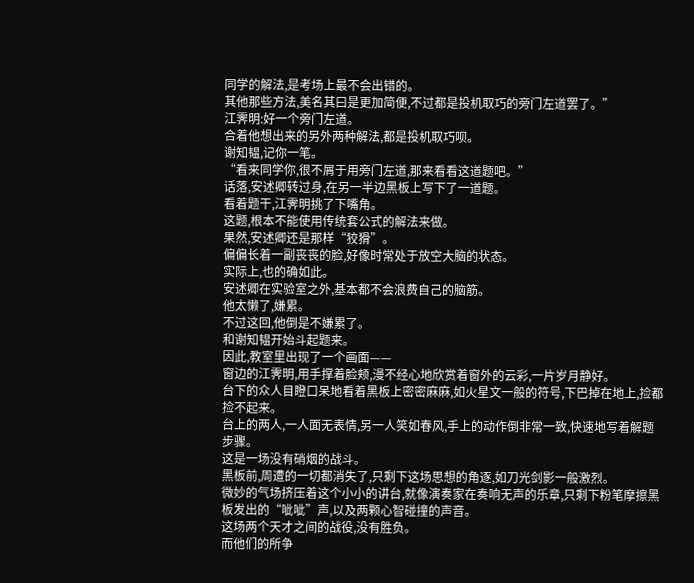同学的解法,是考场上最不会出错的。
其他那些方法,美名其曰是更加简便,不过都是投机取巧的旁门左道罢了。”
江霁明:好一个旁门左道。
合着他想出来的另外两种解法,都是投机取巧呗。
谢知韫,记你一笔。
“看来同学你,很不屑于用旁门左道,那来看看这道题吧。”
话落,安述卿转过身,在另一半边黑板上写下了一道题。
看着题干,江霁明挑了下嘴角。
这题,根本不能使用传统套公式的解法来做。
果然,安述卿还是那样“狡猾”。
偏偏长着一副丧丧的脸,好像时常处于放空大脑的状态。
实际上,也的确如此。
安述卿在实验室之外,基本都不会浪费自己的脑筋。
他太懒了,嫌累。
不过这回,他倒是不嫌累了。
和谢知韫开始斗起题来。
因此,教室里出现了一个画面——
窗边的江霁明,用手撑着脸颊,漫不经心地欣赏着窗外的云彩,一片岁月静好。
台下的众人目瞪口呆地看着黑板上密密麻麻,如火星文一般的符号,下巴掉在地上,捡都捡不起来。
台上的两人,一人面无表情,另一人笑如春风,手上的动作倒非常一致,快速地写着解题步骤。
这是一场没有硝烟的战斗。
黑板前,周遭的一切都消失了,只剩下这场思想的角逐,如刀光剑影一般激烈。
微妙的气场挤压着这个小小的讲台,就像演奏家在奏响无声的乐章,只剩下粉笔摩擦黑板发出的“呲呲”声,以及两颗心智碰撞的声音。
这场两个天才之间的战役,没有胜负。
而他们的所争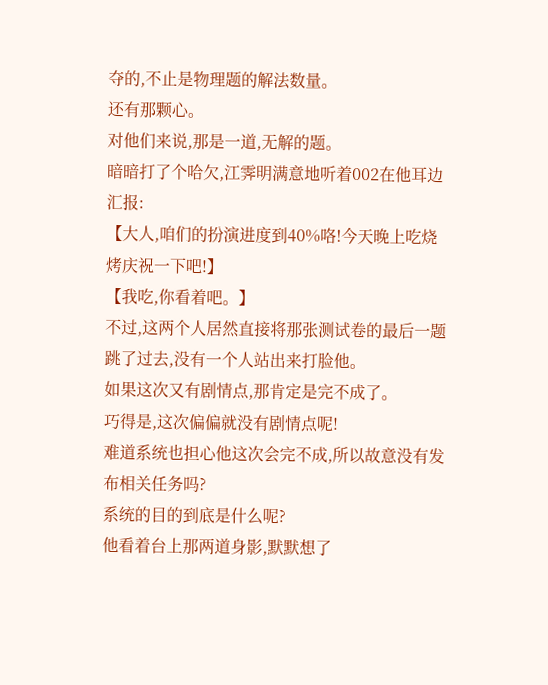夺的,不止是物理题的解法数量。
还有那颗心。
对他们来说,那是一道,无解的题。
暗暗打了个哈欠,江霁明满意地听着002在他耳边汇报:
【大人,咱们的扮演进度到40%咯!今天晚上吃烧烤庆祝一下吧!】
【我吃,你看着吧。】
不过,这两个人居然直接将那张测试卷的最后一题跳了过去,没有一个人站出来打脸他。
如果这次又有剧情点,那肯定是完不成了。
巧得是,这次偏偏就没有剧情点呢!
难道系统也担心他这次会完不成,所以故意没有发布相关任务吗?
系统的目的到底是什么呢?
他看着台上那两道身影,默默想了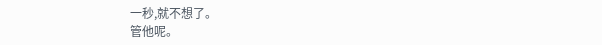一秒,就不想了。
管他呢。